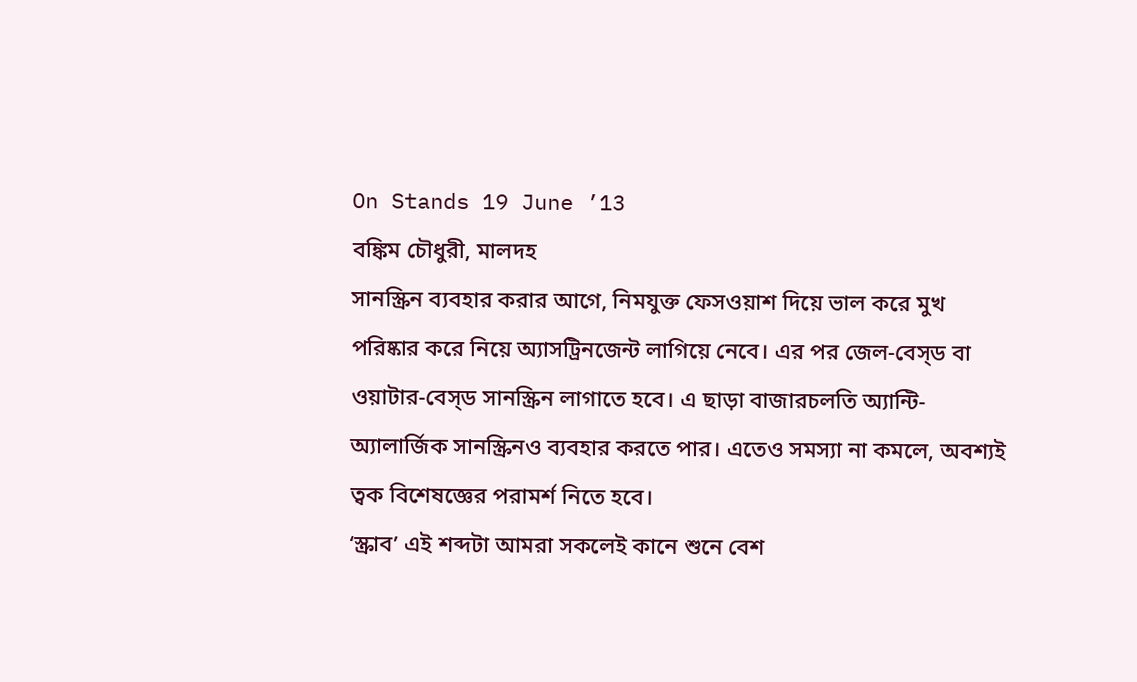On Stands 19 June ’13
বঙ্কিম চৌধুরী, মালদহ
সানস্ক্রিন ব্যবহার করার আগে, নিমযুক্ত ফেসওয়াশ দিয়ে ভাল করে মুখ পরিষ্কার করে নিয়ে অ্যাসট্রিনজেন্ট লাগিয়ে নেবে। এর পর জেল-বেস্ড বা ওয়াটার-বেস্ড সানস্ক্রিন লাগাতে হবে। এ ছাড়া বাজারচলতি অ্যান্টি-অ্যালার্জিক সানস্ক্রিনও ব্যবহার করতে পার। এতেও সমস্যা না কমলে, অবশ্যই ত্বক বিশেষজ্ঞের পরামর্শ নিতে হবে।
‘স্ক্রাব’ এই শব্দটা আমরা সকলেই কানে শুনে বেশ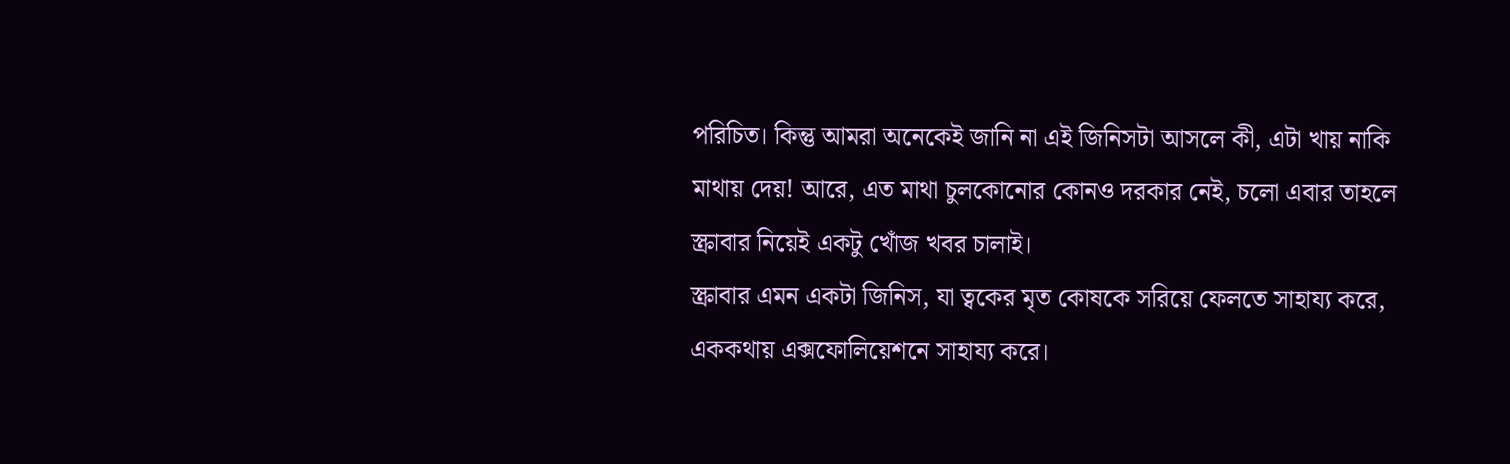পরিচিত। কিন্তু আমরা অনেকেই জানি না এই জিনিসটা আসলে কী, এটা খায় নাকি মাথায় দেয়! আরে, এত মাথা চুলকোনোর কোনও দরকার নেই, চলো এবার তাহলে স্ক্রাবার নিয়েই একটু খোঁজ খবর চালাই।
স্ক্রাবার এমন একটা জিনিস, যা ত্বকের মৃত কোষকে সরিয়ে ফেলতে সাহায্য করে, এককথায় এক্সফোলিয়েশনে সাহায্য করে।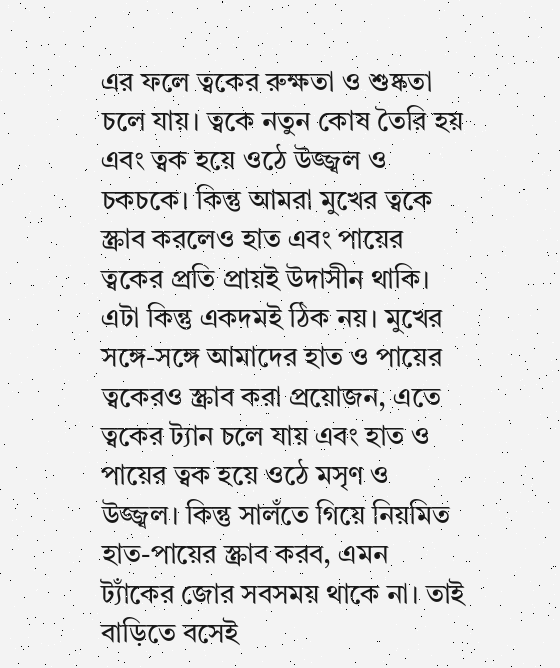এর ফলে ত্বকের রুক্ষতা ও শুষ্কতা চলে যায়। ত্বকে নতুন কোষ তৈরি হয় এবং ত্বক হয়ে ওঠে উজ্জ্বল ও চকচকে। কিন্তু আমরা মুখের ত্বকে স্ক্রাব করলেও হাত এবং পায়ের ত্বকের প্রতি প্রায়ই উদাসীন থাকি। এটা কিন্তু একদমই ঠিক নয়। মুখের সঙ্গে-সঙ্গে আমাদের হাত ও পায়ের ত্বকেরও স্ক্রাব করা প্রয়োজন, এতে ত্বকের ট্যান চলে যায় এবং হাত ও পায়ের ত্বক হয়ে ওঠে মসৃণ ও উজ্জ্বল। কিন্তু সালঁতে গিয়ে নিয়মিত হাত-পায়ের স্ক্রাব করব, এমন ট্যাঁকের জোর সবসময় থাকে না। তাই বাড়িতে বসেই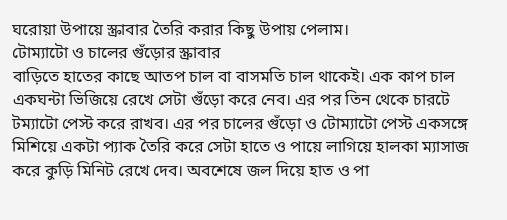ঘরোয়া উপায়ে স্ক্রাবার তৈরি করার কিছু উপায় পেলাম।
টোম্যাটো ও চালের গুঁড়োর স্ক্রাবার
বাড়িতে হাতের কাছে আতপ চাল বা বাসমতি চাল থাকেই। এক কাপ চাল একঘন্টা ভিজিয়ে রেখে সেটা গুঁড়ো করে নেব। এর পর তিন থেকে চারটে টম্যাটো পেস্ট করে রাখব। এর পর চালের গুঁড়ো ও টোম্যাটো পেস্ট একসঙ্গে মিশিয়ে একটা প্যাক তৈরি করে সেটা হাতে ও পায়ে লাগিয়ে হালকা ম্যাসাজ করে কুড়ি মিনিট রেখে দেব। অবশেষে জল দিয়ে হাত ও পা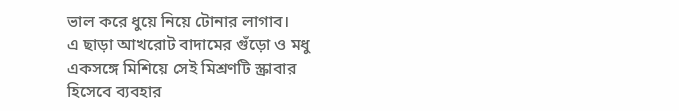ভাল করে ধুয়ে নিয়ে টোনার লাগাব।
এ ছাড়া আখরোট বাদামের গুঁড়ো ও মধু একসঙ্গে মিশিয়ে সেই মিশ্রণটি স্ক্রাবার হিসেবে ব্যবহার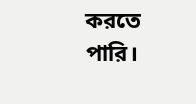করতে পারি।